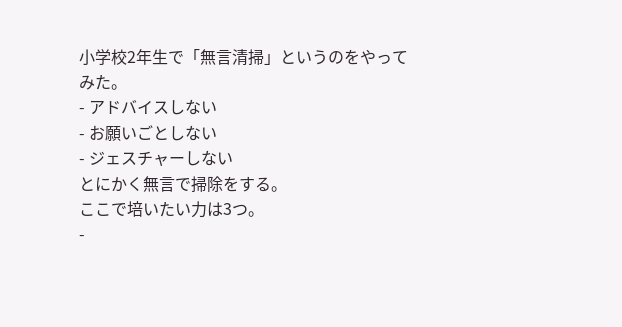小学校2年生で「無言清掃」というのをやってみた。
- アドバイスしない
- お願いごとしない
- ジェスチャーしない
とにかく無言で掃除をする。
ここで培いたい力は3つ。
-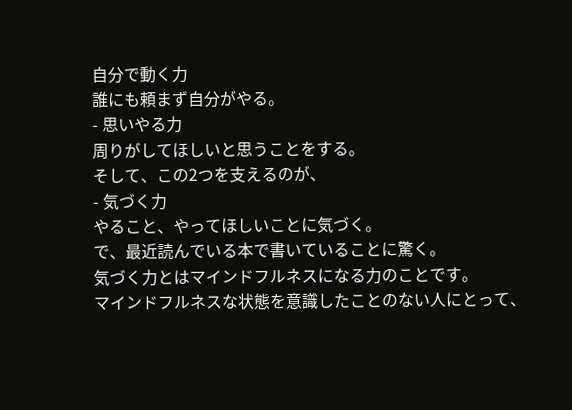自分で動く力
誰にも頼まず自分がやる。
- 思いやる力
周りがしてほしいと思うことをする。
そして、この2つを支えるのが、
- 気づく力
やること、やってほしいことに気づく。
で、最近読んでいる本で書いていることに驚く。
気づく力とはマインドフルネスになる力のことです。
マインドフルネスな状態を意識したことのない人にとって、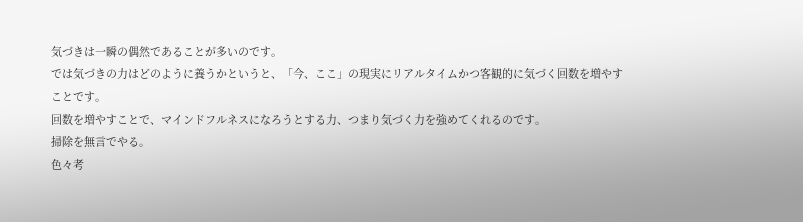気づきは一瞬の偶然であることが多いのです。
では気づきの力はどのように養うかというと、「今、ここ」の現実にリアルタイムかつ客観的に気づく回数を増やすことです。
回数を増やすことで、マインドフルネスになろうとする力、つまり気づく力を強めてくれるのです。
掃除を無言でやる。
色々考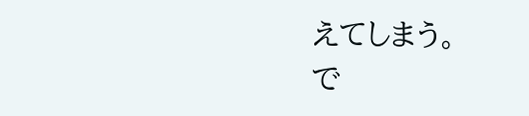えてしまう。
で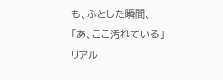も、ふとした瞬間、
「あ、ここ汚れている」
リアル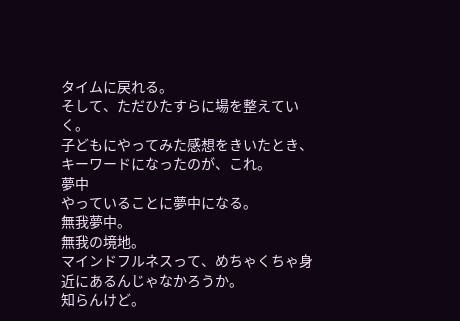タイムに戻れる。
そして、ただひたすらに場を整えていく。
子どもにやってみた感想をきいたとき、キーワードになったのが、これ。
夢中
やっていることに夢中になる。
無我夢中。
無我の境地。
マインドフルネスって、めちゃくちゃ身近にあるんじゃなかろうか。
知らんけど。